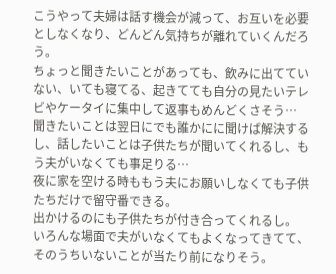こうやって夫婦は話す機会が減って、お互いを必要としなくなり、どんどん気持ちが離れていくんだろう。
ちょっと聞きたいことがあっても、飲みに出てていない、いても寝てる、起きてても自分の見たいテレビやケータイに集中して返事もめんどくさそう…
聞きたいことは翌日にでも誰かにに聞けば解決するし、話したいことは子供たちが聞いてくれるし、もう夫がいなくても事足りる…
夜に家を空ける時ももう夫にお願いしなくても子供たちだけで留守番できる。
出かけるのにも子供たちが付き合ってくれるし。
いろんな場面で夫がいなくてもよくなってきてて、そのうちいないことが当たり前になりそう。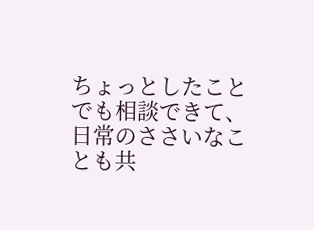ちょっとしたことでも相談できて、日常のささいなことも共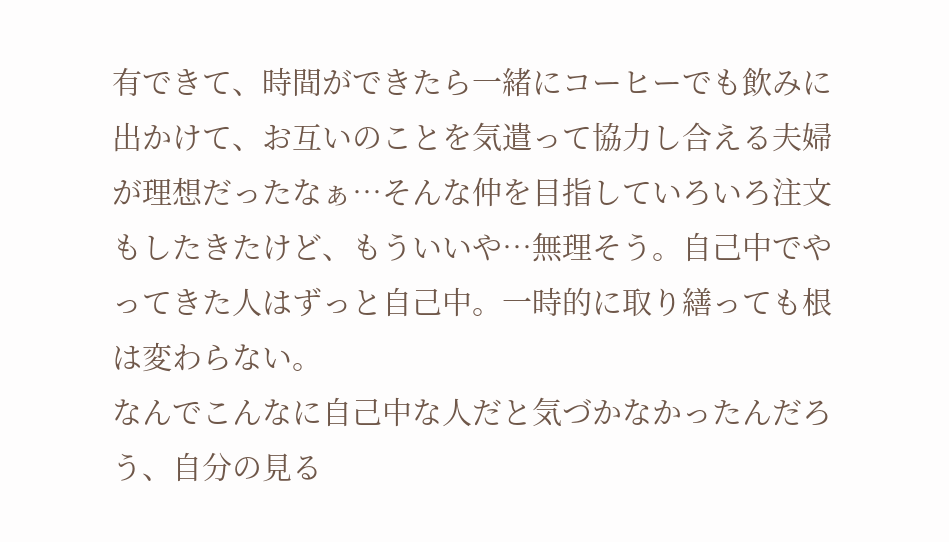有できて、時間ができたら一緒にコーヒーでも飲みに出かけて、お互いのことを気遣って協力し合える夫婦が理想だったなぁ…そんな仲を目指していろいろ注文もしたきたけど、もういいや…無理そう。自己中でやってきた人はずっと自己中。一時的に取り繕っても根は変わらない。
なんでこんなに自己中な人だと気づかなかったんだろう、自分の見る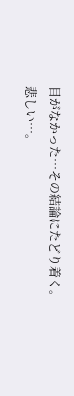目がなかった…その結論にたどり着く。
悲しい…。